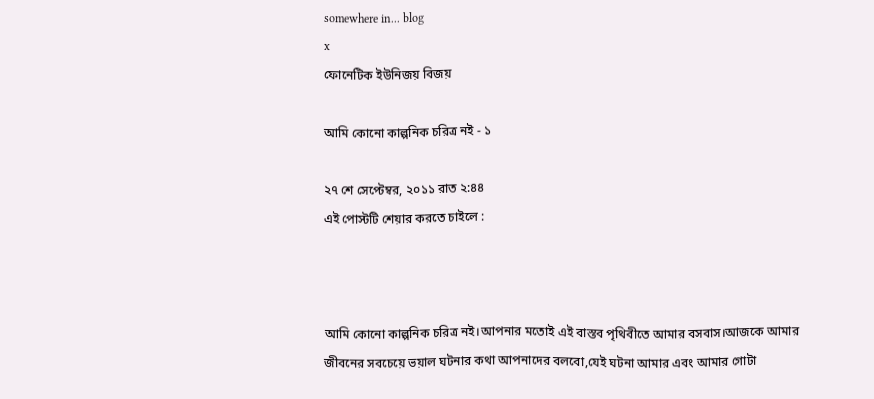somewhere in... blog
x
ফোনেটিক ইউনিজয় বিজয়

আমি কোনো কাল্পনিক চরিত্র নই - ১

২৭ শে সেপ্টেম্বর, ২০১১ রাত ২:৪৪
এই পোস্টটি শেয়ার করতে চাইলে :



আমি কোনো কাল্পনিক চরিত্র নই।আপনার মতোই এই বাস্তব পৃথিবীতে আমার বসবাস।আজকে আমার জীবনের সবচেয়ে ভয়াল ঘটনার কথা আপনাদের বলবো,যেই ঘটনা আমার এবং আমার গোটা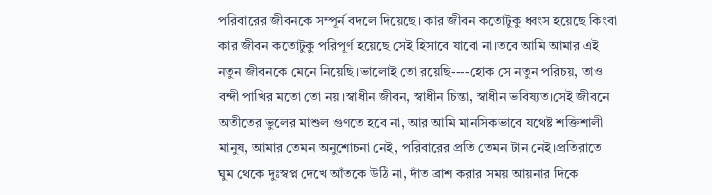পরিবারের জীবনকে সম্পূর্ন বদলে দিয়েছে। কার জীবন কতোটুকু ধ্বংস হয়েছে কিংবা কার জীবন কতোটুকু পরিপূর্ণ হয়েছে সেই হিসাবে যাবো না।তবে আমি আমার এই নতুন জীবনকে মেনে নিয়েছি।ভালোই তো রয়েছি----হোক সে নতুন পরিচয়, তাও বন্দী পাখির মতো তো নয়।স্বাধীন জীবন, স্বাধীন চিন্তা, স্বাধীন ভবিষ্যত।সেই জীবনে অতীতের ভুলের মাশুল গুণতে হবে না, আর আমি মানসিকভাবে যথেষ্ট শক্তিশালী মানুষ, আমার তেমন অনুশোচনা নেই, পরিবারের প্রতি তেমন টান নেই।প্রতিরাতে ঘুম থেকে দুঃস্বপ্ন দেখে আঁতকে উঠি না, দাঁত ব্রাশ করার সময় আয়নার দিকে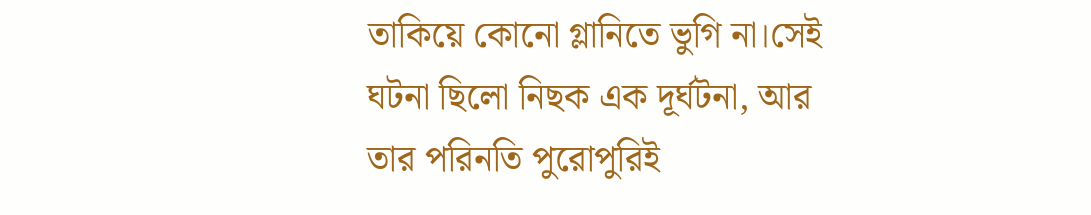তাকিয়ে কোনো গ্লানিতে ভুগি না।সেই ঘটনা ছিলো নিছক এক দূর্ঘটনা, আর তার পরিনতি পুরোপুরিই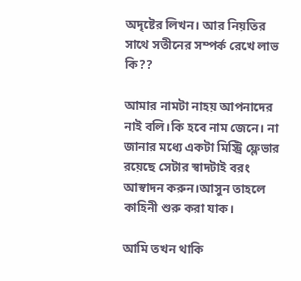অদৃষ্টের লিখন। আর নিয়তির সাথে সতীনের সম্পর্ক রেখে লাভ কি??

আমার নামটা নাহয় আপনাদের নাই বলি।কি হবে নাম জেনে। না জানার মধ্যে একটা মিস্ট্রি ফ্লেভার রয়েছে সেটার স্বাদটাই বরং আস্বাদন করুন।আসুন তাহলে কাহিনী শুরু করা যাক।

আমি তখন থাকি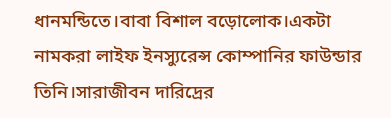ধানমন্ডিতে।বাবা বিশাল বড়োলোক।একটা নামকরা লাইফ ইনস্যুরেন্স কোম্পানির ফাউন্ডার তিনি।সারাজীবন দারিদ্রের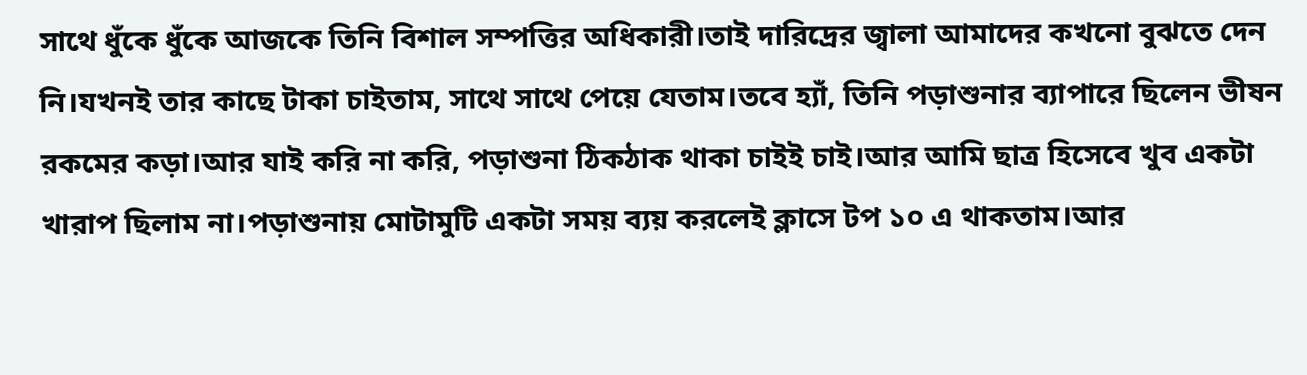সাথে ধুঁকে ধুঁকে আজকে তিনি বিশাল সম্পত্তির অধিকারী।তাই দারিদ্রের জ্বালা আমাদের কখনো বুঝতে দেন নি।যখনই তার কাছে টাকা চাইতাম, সাথে সাথে পেয়ে যেতাম।তবে হ্যাঁ, তিনি পড়াশুনার ব্যাপারে ছিলেন ভীষন রকমের কড়া।আর যাই করি না করি, পড়াশুনা ঠিকঠাক থাকা চাইই চাই।আর আমি ছাত্র হিসেবে খুব একটা খারাপ ছিলাম না।পড়াশুনায় মোটামুটি একটা সময় ব্যয় করলেই ক্লাসে টপ ১০ এ থাকতাম।আর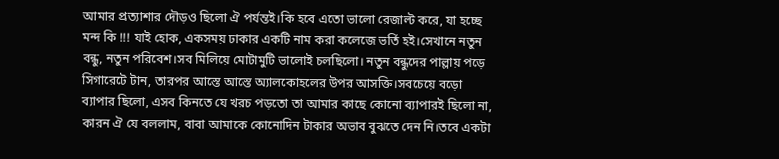আমার প্রত্যাশার দৌড়ও ছিলো ঐ পর্যন্তই।কি হবে এতো ভালো রেজাল্ট করে, যা হচ্ছে মন্দ কি !!! যাই হোক, একসময় ঢাকার একটি নাম করা কলেজে ভর্তি হই।সেখানে নতুন বন্ধু, নতুন পরিবেশ।সব মিলিয়ে মোটামুটি ভালোই চলছিলো। নতুন বন্ধুদের পাল্লায় পড়ে সিগারেটে টান, তারপর আস্তে আস্তে অ্যালকোহলের উপর আসক্তি।সবচেয়ে বড়ো ব্যাপার ছিলো, এসব কিনতে যে খরচ পড়তো তা আমার কাছে কোনো ব্যাপারই ছিলো না, কারন ঐ যে বললাম, বাবা আমাকে কোনোদিন টাকার অভাব বুঝতে দেন নি।তবে একটা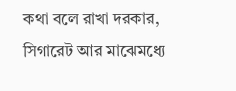কথা বলে রাখা দরকার, সিগারেট আর মাঝেমধ্যে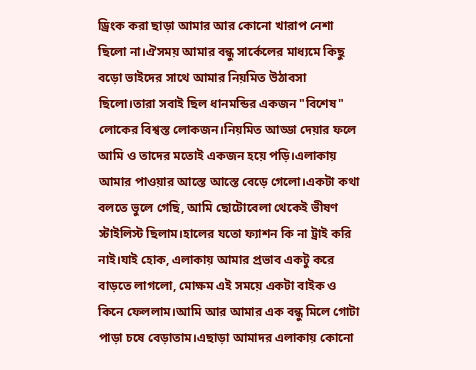ড্রিংক করা ছাড়া আমার আর কোনো খারাপ নেশা ছিলো না।ঐসময় আমার বন্ধু সার্কেলের মাধ্যমে কিছু বড়ো ভাইদের সাথে আমার নিয়মিত উঠাবসা ছিলো।তারা সবাই ছিল ধানমন্ডির একজন "বিশেষ" লোকের বিশ্বস্ত লোকজন।নিয়মিত আড্ডা দেয়ার ফলে আমি ও তাদের মতোই একজন হয়ে পড়ি।এলাকায় আমার পাওয়ার আস্তে আস্তে বেড়ে গেলো।একটা কথা বলতে ভুলে গেছি, আমি ছোটোবেলা থেকেই ভীষণ স্টাইলিস্ট ছিলাম।হালের যতো ফ্যাশন কি না ট্রাই করি নাই।যাই হোক, এলাকায় আমার প্রভাব একটু করে বাড়তে লাগলো, মোক্ষম এই সময়ে একটা বাইক ও কিনে ফেললাম।আমি আর আমার এক বন্ধু মিলে গোটা পাড়া চষে বেড়াতাম।এছাড়া আমাদর এলাকায় কোনো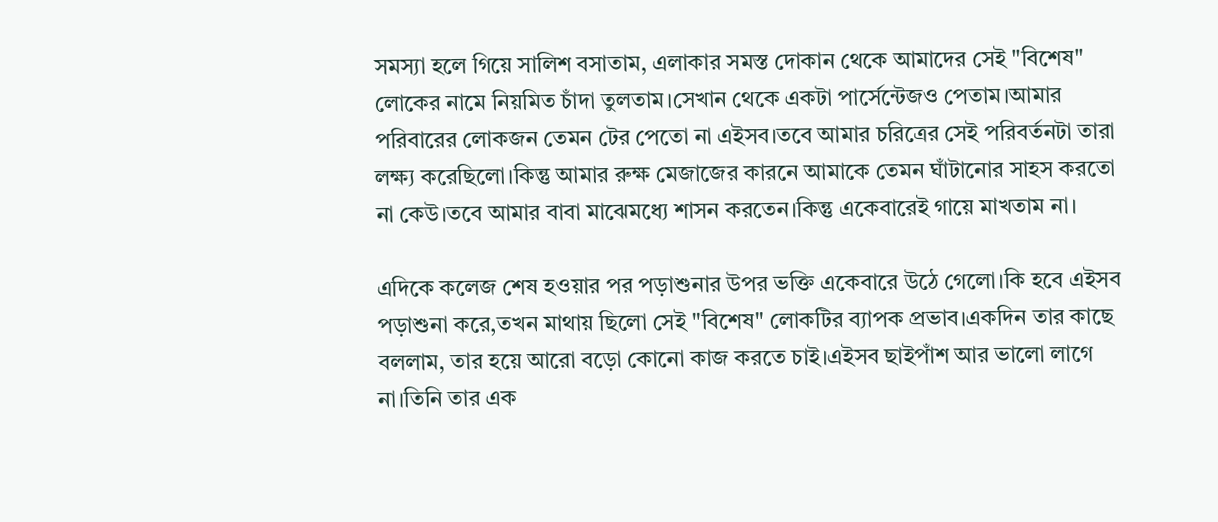সমস্যা হলে গিয়ে সালিশ বসাতাম, এলাকার সমস্ত দোকান থেকে আমাদের সেই "বিশেষ" লোকের নামে নিয়মিত চাঁদা তুলতাম।সেখান থেকে একটা পার্সেন্টেজও পেতাম।আমার পরিবারের লোকজন তেমন টের পেতো না এইসব।তবে আমার চরিত্রের সেই পরিবর্তনটা তারা লক্ষ্য করেছিলো।কিন্তু আমার রুক্ষ মেজাজের কারনে আমাকে তেমন ঘাঁটানোর সাহস করতো না কেউ।তবে আমার বাবা মাঝেমধ্যে শাসন করতেন।কিন্তু একেবারেই গায়ে মাখতাম না।

এদিকে কলেজ শেষ হওয়ার পর পড়াশুনার উপর ভক্তি একেবারে উঠে গেলো।কি হবে এইসব পড়াশুনা করে,তখন মাথায় ছিলো সেই "বিশেষ" লোকটির ব্যাপক প্রভাব।একদিন তার কাছে বললাম, তার হয়ে আরো বড়ো কোনো কাজ করতে চাই।এইসব ছাইপাঁশ আর ভালো লাগে না।তিনি তার এক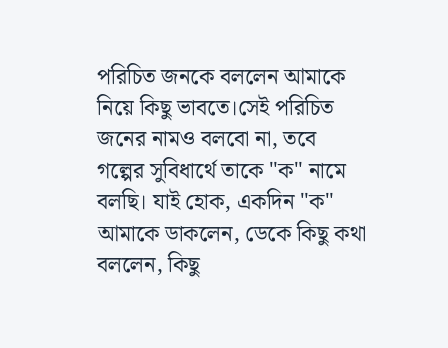পরিচিত জনকে বললেন আমাকে নিয়ে কিছু ভাবতে।সেই পরিচিত জনের নামও বলবো না, তবে গল্পের সুবিধার্থে তাকে "ক" নামে বলছি। যাই হোক, একদিন "ক" আমাকে ডাকলেন, ডেকে কিছু কথা বললেন, কিছু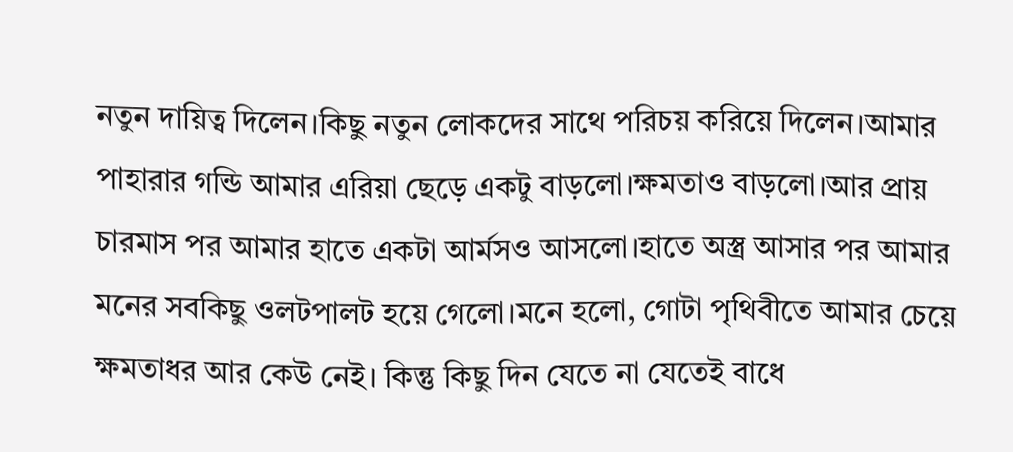নতুন দায়িত্ব দিলেন।কিছু নতুন লোকদের সাথে পরিচয় করিয়ে দিলেন।আমার পাহারার গন্ডি আমার এরিয়া ছেড়ে একটু বাড়লো।ক্ষমতাও বাড়লো।আর প্রায় চারমাস পর আমার হাতে একটা আর্মসও আসলো।হাতে অস্ত্র আসার পর আমার মনের সবকিছু ওলটপালট হয়ে গেলো।মনে হলো, গোটা পৃথিবীতে আমার চেয়ে ক্ষমতাধর আর কেউ নেই। কিন্তু কিছু দিন যেতে না যেতেই বাধে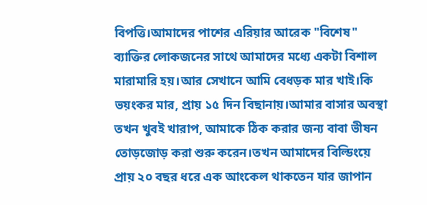বিপত্তি।আমাদের পাশের এরিয়ার আরেক "বিশেষ" ব্যাক্তির লোকজনের সাথে আমাদের মধ্যে একটা বিশাল মারামারি হয়।আর সেখানে আমি বেধড়ক মার খাই।কি ভয়ংকর মার, প্রায় ১৫ দিন বিছানায়।আমার বাসার অবস্থা তখন খুবই খারাপ, আমাকে ঠিক করার জন্য বাবা ভীষন তোড়জোড় করা শুরু করেন।তখন আমাদের বিল্ডিংয়ে প্রায় ২০ বছর ধরে এক আংকেল থাকতেন যার জাপান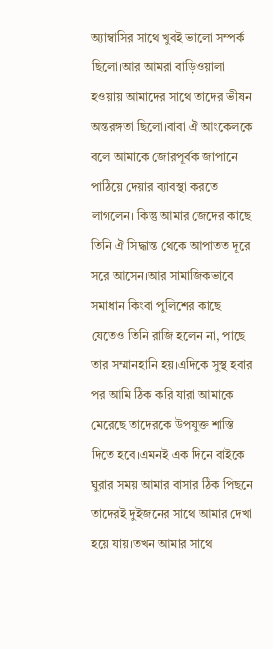অ্যাম্বাসির সাথে খুবই ভালো সম্পর্ক ছিলো।আর আমরা বাড়িওয়ালা হওয়ায় আমাদের সাথে তাদের ভীষন অন্তরঙ্গতা ছিলো।বাবা ঐ আংকেলকে বলে আমাকে জোরপূর্বক জাপানে পাঠিয়ে দেয়ার ব্যাবস্থা করতে লাগলেন। কিন্তু আমার জেদের কাছে তিনি ঐ সিদ্ধান্ত থেকে আপাতত দূরে সরে আসেন।আর সামাজিকভাবে সমাধান কিংবা পুলিশের কাছে যেতেও তিনি রাজি হলেন না, পাছে তার সম্মানহানি হয়।এদিকে সুস্থ হবার পর আমি ঠিক করি যারা আমাকে মেরেছে তাদেরকে উপযুক্ত শাস্তি দিতে হবে।এমনই এক দিনে বাইকে ঘুরার সময় আমার বাসার ঠিক পিছনে তাদেরই দুইজনের সাথে আমার দেখা হয়ে যায়।তখন আমার সাথে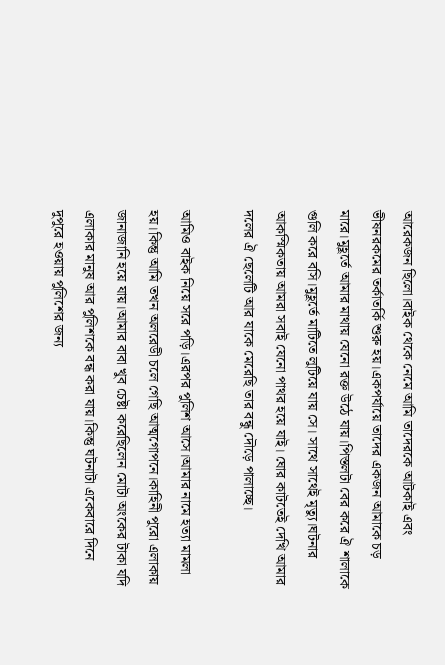আরেকজন ছিলো।বাইক থেকে নেমে আমি তাদেরকে আটকাই এবং ভীষনরকমের তর্কাতর্কি শুরু হয়।একপর্যায়ে তাদের একজন আমাকে চড় মারে।মুহূর্তে আমার মাথায় যেনো রক্ত উঠে যায়।পিস্তলটা বের করে ঐ শালাকে গুলি করে বসি।মুহূর্তে মাটিতে লুটিয়ে যায় সে। সাথে সাথেই মৃত্যু।ঘটনার আকস্মিকতায় আমরা সবাই যেনো পাথর হয়ে যাই। ঘোর কাটতেই দেখি আমার দলের ঐ ছেলেটি আর যাকে মেরেছি তার বন্ধু দৌড়ে পালাচ্ছে।

আমিও বাইক নিয়ে সরে পড়ি।এরপর পুলিশ আসে।আমার নামে হত্যা মামলা হয়।কিন্তু আমি তখন অলরেডী চলে গেছি আত্মগোপনে।কাহিনী পুরো এলাকায় জানাজানি হয়ে যায়।আমার বাবা খুব চেষ্টা করেছিলেন মোটা অংকের টাকা যদি এলাকার মানুষ আর পুলিশকে বন্ধ করা যায়।কিন্তু ঘটনাটা একেবারে দিনে দুপুরে হওয়ায় পুলিশের জন্য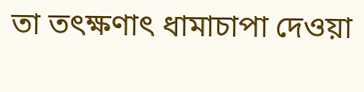তা তৎক্ষণাৎ ধামাচাপা দেওয়া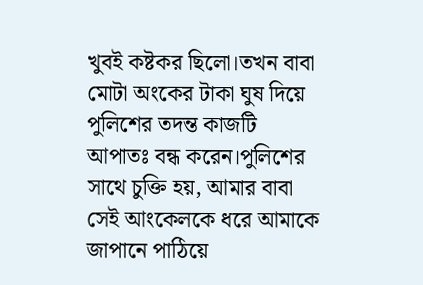খুবই কষ্টকর ছিলো।তখন বাবা মোটা অংকের টাকা ঘুষ দিয়ে পুলিশের তদন্ত কাজটি আপাতঃ বন্ধ করেন।পুলিশের সাথে চুক্তি হয়, আমার বাবা সেই আংকেলকে ধরে আমাকে জাপানে পাঠিয়ে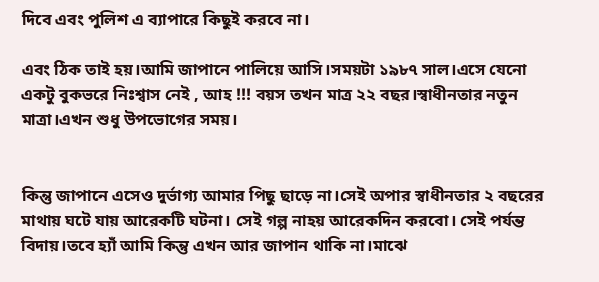দিবে এবং পুলিশ এ ব্যাপারে কিছুই করবে না।

এবং ঠিক তাই হয়।আমি জাপানে পালিয়ে আসি।সময়টা ১৯৮৭ সাল।এসে যেনো একটু বুকভরে নিঃশ্বাস নেই , আহ !!! বয়স তখন মাত্র ২২ বছর।স্বাধীনতার নতুন মাত্রা।এখন শুধু উপভোগের সময়।


কিন্তু জাপানে এসেও দুর্ভাগ্য আমার পিছু ছাড়ে না।সেই অপার স্বাধীনতার ২ বছরের মাথায় ঘটে যায় আরেকটি ঘটনা। সেই গল্প নাহয় আরেকদিন করবো। সেই পর্যন্ত বিদায়।তবে হ্যাঁ আমি কিন্তু এখন আর জাপান থাকি না।মাঝে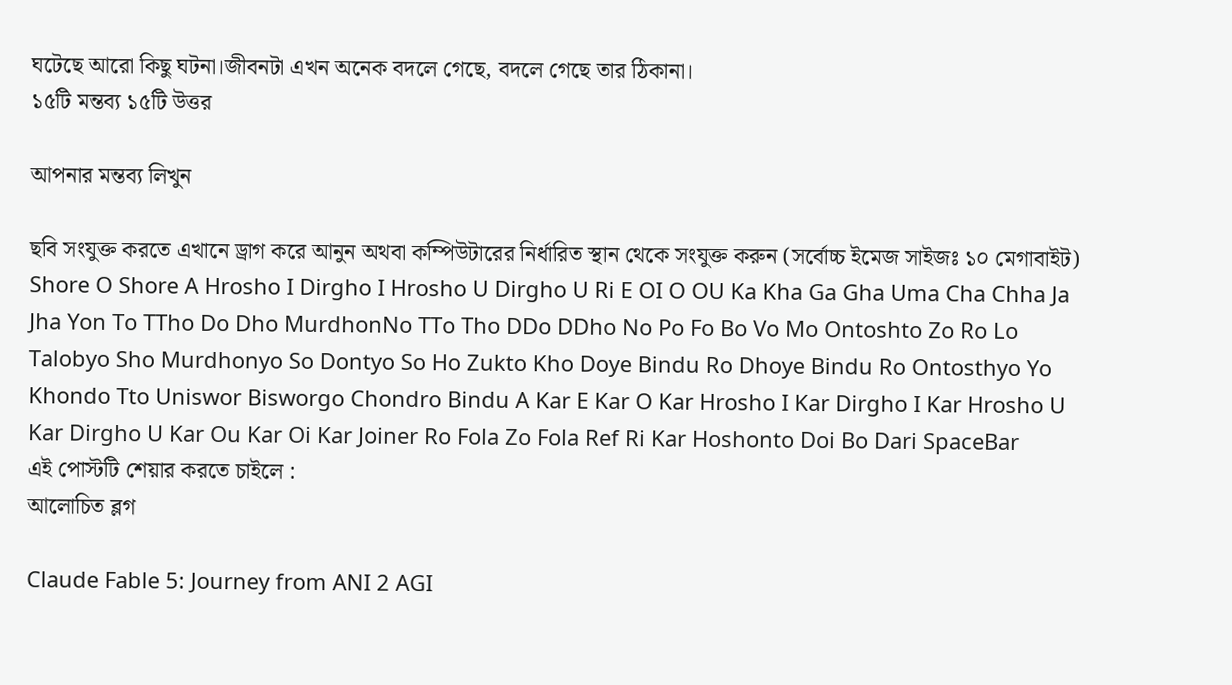ঘটেছে আরো কিছু ঘটনা।জীবনটা এখন অনেক বদলে গেছে, বদলে গেছে তার ঠিকানা।
১৫টি মন্তব্য ১৫টি উত্তর

আপনার মন্তব্য লিখুন

ছবি সংযুক্ত করতে এখানে ড্রাগ করে আনুন অথবা কম্পিউটারের নির্ধারিত স্থান থেকে সংযুক্ত করুন (সর্বোচ্চ ইমেজ সাইজঃ ১০ মেগাবাইট)
Shore O Shore A Hrosho I Dirgho I Hrosho U Dirgho U Ri E OI O OU Ka Kha Ga Gha Uma Cha Chha Ja Jha Yon To TTho Do Dho MurdhonNo TTo Tho DDo DDho No Po Fo Bo Vo Mo Ontoshto Zo Ro Lo Talobyo Sho Murdhonyo So Dontyo So Ho Zukto Kho Doye Bindu Ro Dhoye Bindu Ro Ontosthyo Yo Khondo Tto Uniswor Bisworgo Chondro Bindu A Kar E Kar O Kar Hrosho I Kar Dirgho I Kar Hrosho U Kar Dirgho U Kar Ou Kar Oi Kar Joiner Ro Fola Zo Fola Ref Ri Kar Hoshonto Doi Bo Dari SpaceBar
এই পোস্টটি শেয়ার করতে চাইলে :
আলোচিত ব্লগ

Claude Fable 5: Journey from ANI 2 AGI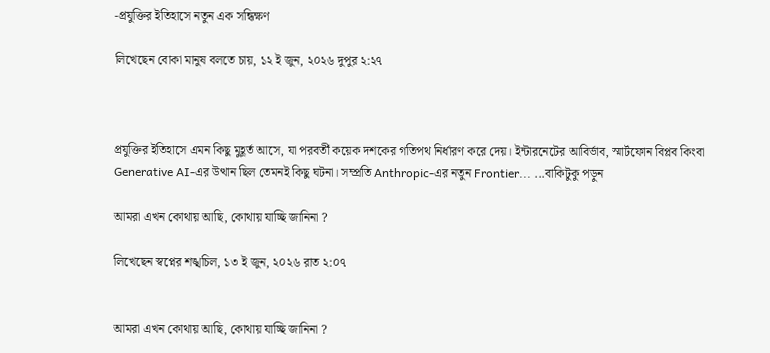-প্রযুক্তির ইতিহাসে নতুন এক সন্ধিক্ষণ

লিখেছেন বোকা মানুষ বলতে চায়, ১২ ই জুন, ২০২৬ দুপুর ২:২৭



প্রযুক্তির ইতিহাসে এমন কিছু মুহূর্ত আসে, যা পরবর্তী কয়েক দশকের গতিপথ নির্ধারণ করে দেয়। ইন্টারনেটের আবির্ভাব, স্মার্টফোন বিপ্লব কিংবা Generative AI-এর উত্থান ছিল তেমনই কিছু ঘটনা। সম্প্রতি Anthropic-এর নতুন Frontier... ...বাকিটুকু পড়ুন

আমরা এখন কোথায় আছি, কোথায় যাচ্ছি জানিনা ?

লিখেছেন স্বপ্নের শঙ্খচিল, ১৩ ই জুন, ২০২৬ রাত ২:০৭


আমরা এখন কোথায় আছি, কোথায় যাচ্ছি জানিনা ?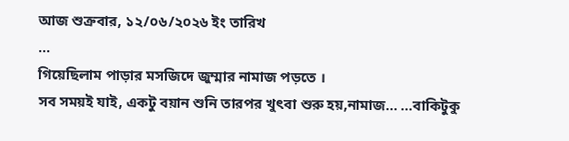আজ শুক্রবার, ১২/০৬/২০২৬ ইং তারিখ
...
গিয়েছিলাম পাড়ার মসজিদে জুম্মার নামাজ পড়তে ।
সব সময়ই যাই, একটু বয়ান শুনি তারপর খুৎবা শুরু হয়,নামাজ... ...বাকিটুকু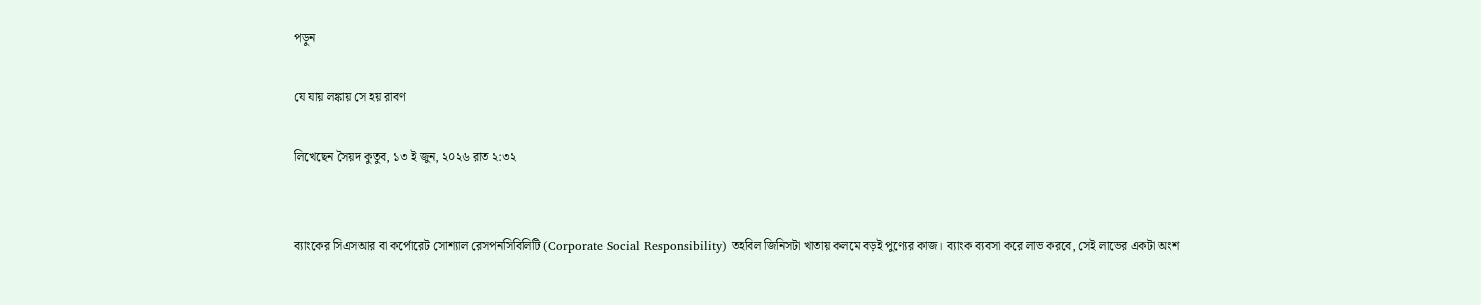পড়ুন

যে যায় লঙ্কায় সে হয় রাবণ

লিখেছেন সৈয়দ কুতুব, ১৩ ই জুন, ২০২৬ রাত ২:৩২


ব্যাংকের সিএসআর বা কর্পোরেট সোশ্যাল রেসপনসিবিলিটি (Corporate Social Responsibility) তহবিল জিনিসটা খাতায় কলমে বড়ই পুণ্যের কাজ। ব্যাংক ব্যবসা করে লাভ করবে, সেই লাভের একটা অংশ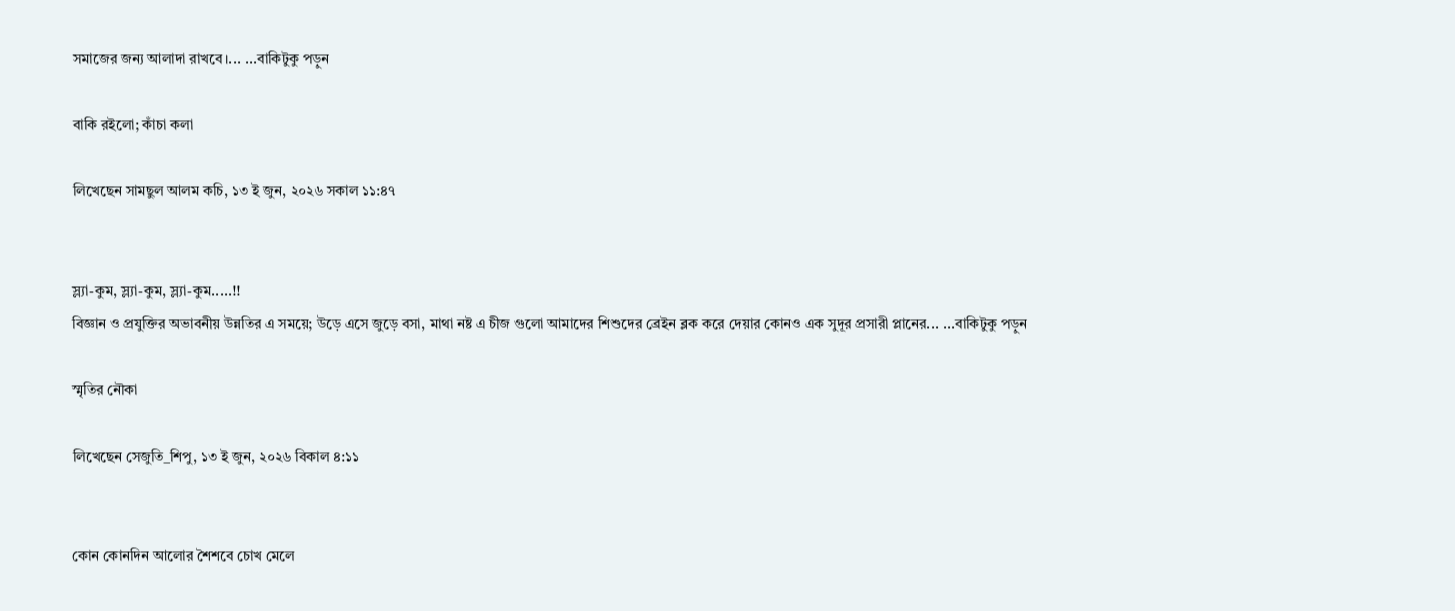সমাজের জন্য আলাদা রাখবে।... ...বাকিটুকু পড়ুন

বাকি রইলো; কাঁচা কলা

লিখেছেন সামছুল আলম কচি, ১৩ ই জুন, ২০২৬ সকাল ১১:৪৭


স্ল্যা-কুম, স্ল্যা-কুম, স্ল্যা-কুম.....!!
বিজ্ঞান ও প্রযুক্তির অভাবনীয় উন্নতির এ সময়ে; উড়ে এসে জুড়ে বসা, মাথা নষ্ট এ চীজ গুলো আমাদের শিশুদের ব্রেইন ব্লক করে দেয়ার কোনও এক সুদূর প্রসারী প্লানের... ...বাকিটুকু পড়ুন

স্মৃতির নৌকা

লিখেছেন সেজুতি_শিপু, ১৩ ই জুন, ২০২৬ বিকাল ৪:১১


কোন কোনদিন আলোর শৈশবে চোখ মেলে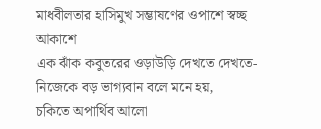মাধবীলতার হাসিমুখ সম্ভাষণের ওপাশে স্বচ্ছ আকাশে
এক ঝাঁক কবুতরের ওড়াউড়ি দেখতে দেখতে-
নিজেকে বড় ভাগ্যবান বলে মনে হয়,
চকিতে অপার্থিব আলো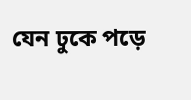যেন ঢুকে পড়ে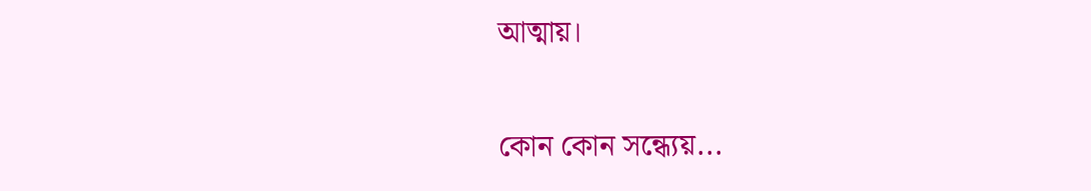আত্মায়।

কোন কোন সন্ধ‍্যেয়...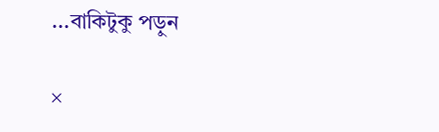...বাকিটুকু পড়ুন

×